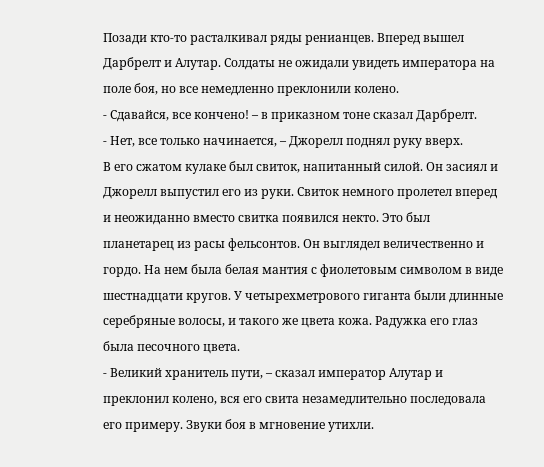Позади кто-то расталкивал ряды ренианцев. Вперед вышел Дарбрелт и Алутар. Солдаты не ожидали увидеть императора на поле боя, но все немедленно преклонили колено.
- Сдавайся, все кончено! – в приказном тоне сказал Дарбрелт.
- Нет, все только начинается, – Джорелл поднял руку вверх.
В его сжатом кулаке был свиток, напитанный силой. Он засиял и Джорелл выпустил его из руки. Свиток немного пролетел вперед и неожиданно вместо свитка появился некто. Это был планетарец из расы фельсонтов. Он выглядел величественно и гордо. На нем была белая мантия с фиолетовым символом в виде шестнадцати кругов. У четырехметрового гиганта были длинные серебряные волосы, и такого же цвета кожа. Радужка его глаз была песочного цвета.
- Великий хранитель пути, – сказал император Алутар и преклонил колено, вся его свита незамедлительно последовала его примеру. Звуки боя в мгновение утихли.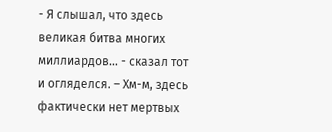- Я слышал, что здесь великая битва многих миллиардов… - сказал тот и огляделся. – Хм-м, здесь фактически нет мертвых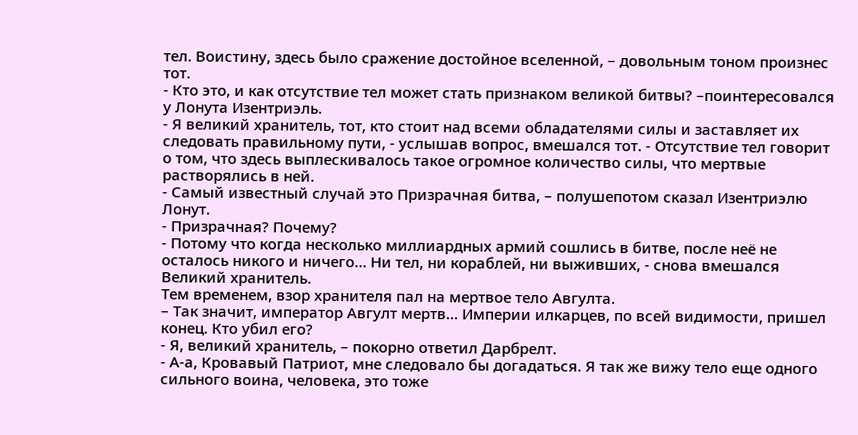тел. Воистину, здесь было сражение достойное вселенной, – довольным тоном произнес тот.
- Кто это, и как отсутствие тел может стать признаком великой битвы? –поинтересовался у Лонута Изентриэль.
- Я великий хранитель, тот, кто стоит над всеми обладателями силы и заставляет их следовать правильному пути, - услышав вопрос, вмешался тот. - Отсутствие тел говорит о том, что здесь выплескивалось такое огромное количество силы, что мертвые растворялись в ней.
- Самый известный случай это Призрачная битва, – полушепотом сказал Изентриэлю Лонут.
- Призрачная? Почему?
- Потому что когда несколько миллиардных армий сошлись в битве, после неё не осталось никого и ничего… Ни тел, ни кораблей, ни выживших, - снова вмешался Великий хранитель.
Тем временем, взор хранителя пал на мертвое тело Авгулта.
– Так значит, император Авгулт мертв… Империи илкарцев, по всей видимости, пришел конец. Кто убил его?
- Я, великий хранитель, – покорно ответил Дарбрелт.
- А-а, Кровавый Патриот, мне следовало бы догадаться. Я так же вижу тело еще одного сильного воина, человека, это тоже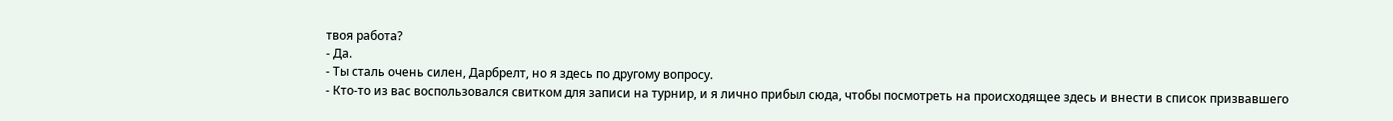твоя работа?
- Да.
- Ты сталь очень силен, Дарбрелт, но я здесь по другому вопросу.
- Кто-то из вас воспользовался свитком для записи на турнир, и я лично прибыл сюда, чтобы посмотреть на происходящее здесь и внести в список призвавшего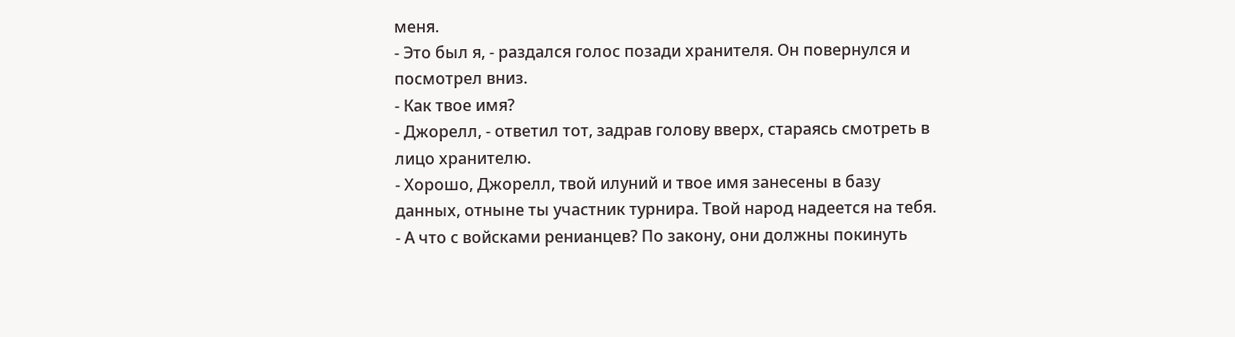меня.
- Это был я, - раздался голос позади хранителя. Он повернулся и посмотрел вниз.
- Как твое имя?
- Джорелл, - ответил тот, задрав голову вверх, стараясь смотреть в лицо хранителю.
- Хорошо, Джорелл, твой илуний и твое имя занесены в базу данных, отныне ты участник турнира. Твой народ надеется на тебя.
- А что с войсками ренианцев? По закону, они должны покинуть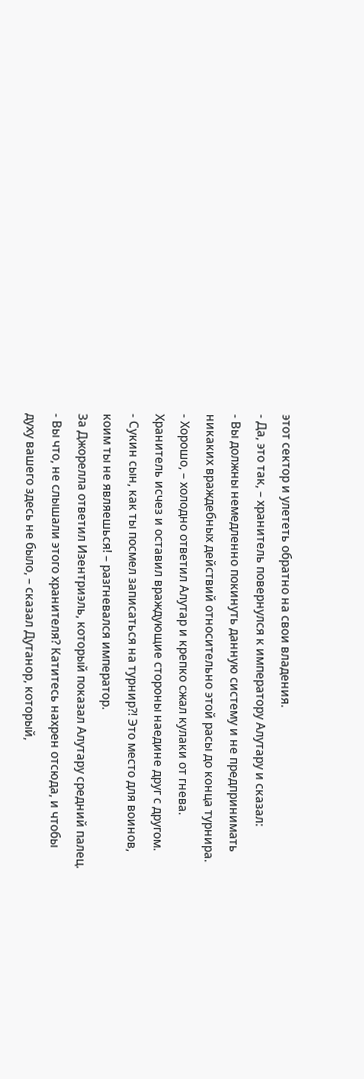этот сектор и улететь обратно на свои владения.
- Да, это так, – хранитель повернулся к императору Алутару и сказал:
- Вы должны немедленно покинуть данную систему и не предпринимать никаких враждебных действий относительно этой расы до конца турнира.
- Хорошо, – холодно ответил Алутар и крепко сжал кулаки от гнева.
Хранитель исчез и оставил враждующие стороны наедине друг с другом.
- Сукин сын, как ты посмел записаться на турнир?! Это место для воинов, коим ты не являешься! – разгневался император.
За Джорелла ответил Изентриэль, который показал Алутару средний палец.
- Вы что, не слышали этого хранителя? Катитесь нахрен отсюда, и чтобы духу вашего здесь не было, – сказал Дутанор, который,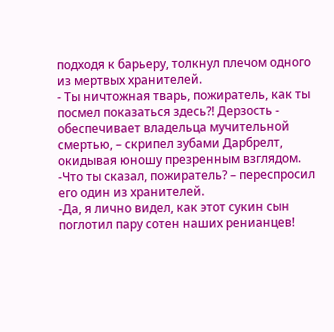подходя к барьеру, толкнул плечом одного из мертвых хранителей.
- Ты ничтожная тварь, пожиратель, как ты посмел показаться здесь?! Дерзость - обеспечивает владельца мучительной смертью, – скрипел зубами Дарбрелт, окидывая юношу презренным взглядом.
-Что ты сказал, пожиратель? – переспросил его один из хранителей.
-Да, я лично видел, как этот сукин сын поглотил пару сотен наших ренианцев!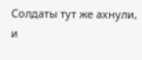Солдаты тут же ахнули, и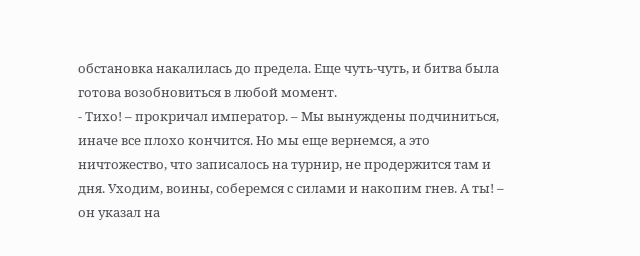обстановка накалилась до предела. Еще чуть-чуть, и битва была готова возобновиться в любой момент.
- Тихо! – прокричал император. – Мы вынуждены подчиниться, иначе все плохо кончится. Но мы еще вернемся, а это ничтожество, что записалось на турнир, не продержится там и дня. Уходим, воины, соберемся с силами и накопим гнев. А ты! – он указал на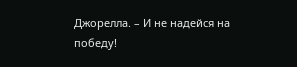Джорелла. – И не надейся на победу!